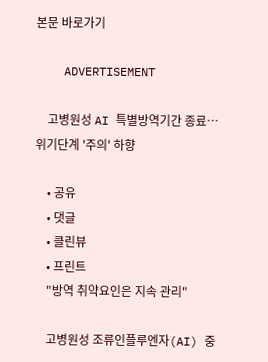본문 바로가기

    ADVERTISEMENT

    고병원성 AI 특별방역기간 종료…위기단계 '주의' 하향

    • 공유
    • 댓글
    • 클린뷰
    • 프린트
    "방역 취약요인은 지속 관리"

    고병원성 조류인플루엔자(AI) 중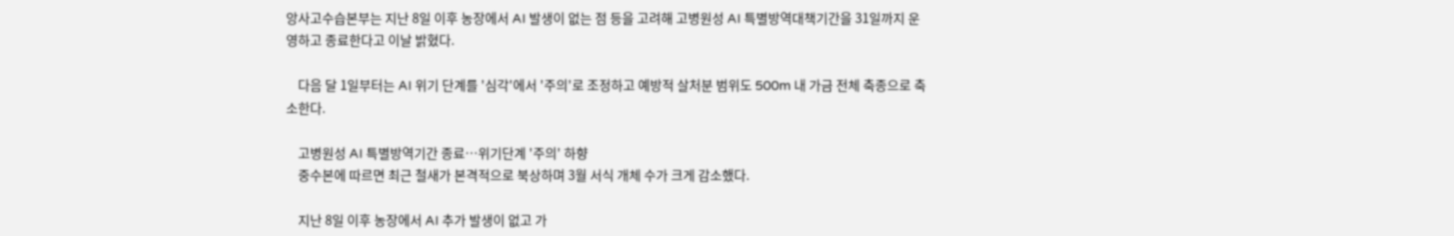앙사고수습본부는 지난 8일 이후 농장에서 AI 발생이 없는 점 등을 고려해 고병원성 AI 특별방역대책기간을 31일까지 운영하고 종료한다고 이날 밝혔다.

    다음 달 1일부터는 AI 위기 단계를 '심각'에서 '주의'로 조정하고 예방적 살처분 범위도 500m 내 가금 전체 축종으로 축소한다.

    고병원성 AI 특별방역기간 종료…위기단계 '주의' 하향
    중수본에 따르면 최근 철새가 본격적으로 북상하며 3월 서식 개체 수가 크게 감소했다.

    지난 8일 이후 농장에서 AI 추가 발생이 없고 가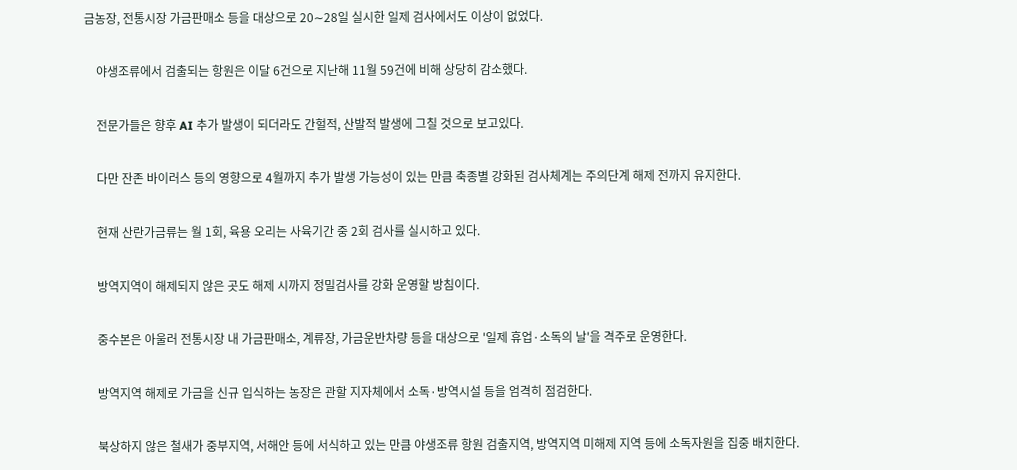금농장, 전통시장 가금판매소 등을 대상으로 20∼28일 실시한 일제 검사에서도 이상이 없었다.

    야생조류에서 검출되는 항원은 이달 6건으로 지난해 11월 59건에 비해 상당히 감소했다.

    전문가들은 향후 AI 추가 발생이 되더라도 간헐적, 산발적 발생에 그칠 것으로 보고있다.

    다만 잔존 바이러스 등의 영향으로 4월까지 추가 발생 가능성이 있는 만큼 축종별 강화된 검사체계는 주의단계 해제 전까지 유지한다.

    현재 산란가금류는 월 1회, 육용 오리는 사육기간 중 2회 검사를 실시하고 있다.

    방역지역이 해제되지 않은 곳도 해제 시까지 정밀검사를 강화 운영할 방침이다.

    중수본은 아울러 전통시장 내 가금판매소, 계류장, 가금운반차량 등을 대상으로 '일제 휴업·소독의 날'을 격주로 운영한다.

    방역지역 해제로 가금을 신규 입식하는 농장은 관할 지자체에서 소독·방역시설 등을 엄격히 점검한다.

    북상하지 않은 철새가 중부지역, 서해안 등에 서식하고 있는 만큼 야생조류 항원 검출지역, 방역지역 미해제 지역 등에 소독자원을 집중 배치한다.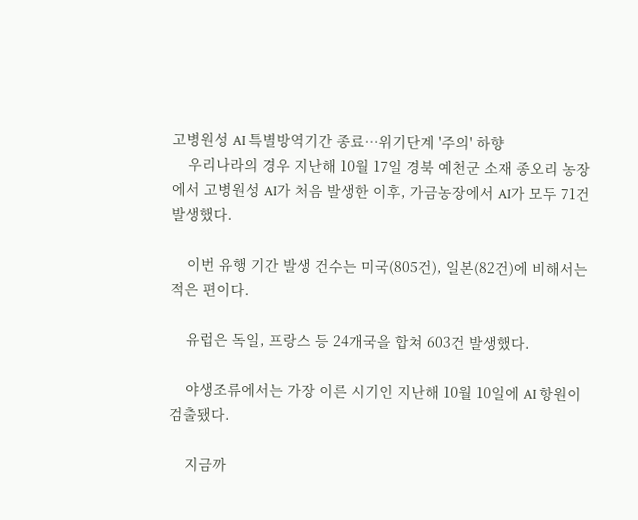고병원성 AI 특별방역기간 종료…위기단계 '주의' 하향
    우리나라의 경우 지난해 10월 17일 경북 예천군 소재 종오리 농장에서 고병원성 AI가 처음 발생한 이후, 가금농장에서 AI가 모두 71건 발생했다.

    이번 유행 기간 발생 건수는 미국(805건), 일본(82건)에 비해서는 적은 편이다.

    유럽은 독일, 프랑스 등 24개국을 합쳐 603건 발생했다.

    야생조류에서는 가장 이른 시기인 지난해 10월 10일에 AI 항원이 검출됐다.

    지금까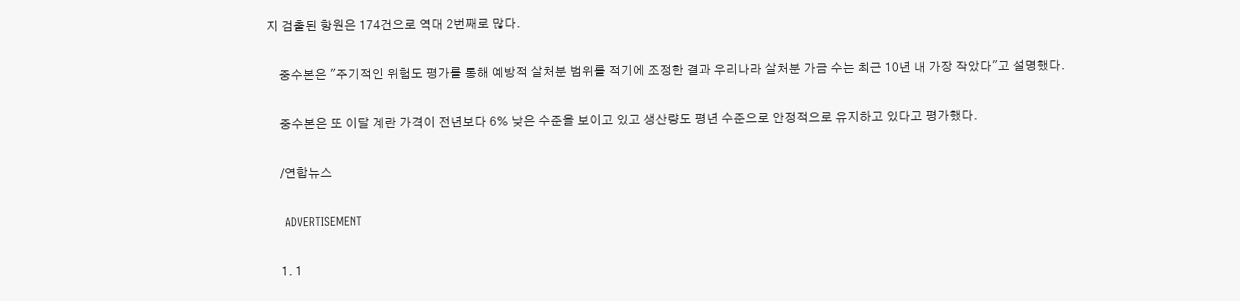지 검출된 항원은 174건으로 역대 2번째로 많다.

    중수본은 "주기적인 위험도 평가를 통해 예방적 살처분 범위를 적기에 조정한 결과 우리나라 살처분 가금 수는 최근 10년 내 가장 작았다"고 설명했다.

    중수본은 또 이달 계란 가격이 전년보다 6% 낮은 수준을 보이고 있고 생산량도 평년 수준으로 안정적으로 유지하고 있다고 평가했다.

    /연합뉴스

    ADVERTISEMENT

    1. 1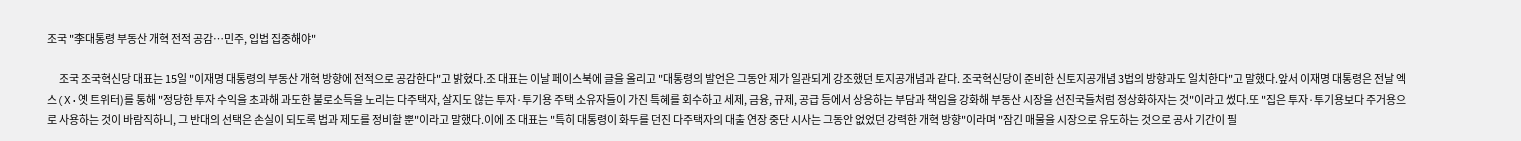조국 "李대통령 부동산 개혁 전적 공감…민주, 입법 집중해야"

      조국 조국혁신당 대표는 15일 "이재명 대통령의 부동산 개혁 방향에 전적으로 공감한다"고 밝혔다.조 대표는 이날 페이스북에 글을 올리고 "대통령의 발언은 그동안 제가 일관되게 강조했던 토지공개념과 같다. 조국혁신당이 준비한 신토지공개념 3법의 방향과도 일치한다"고 말했다.앞서 이재명 대통령은 전날 엑스(X·옛 트위터)를 통해 "정당한 투자 수익을 초과해 과도한 불로소득을 노리는 다주택자, 살지도 않는 투자·투기용 주택 소유자들이 가진 특혜를 회수하고 세제, 금융, 규제, 공급 등에서 상응하는 부담과 책임을 강화해 부동산 시장을 선진국들처럼 정상화하자는 것"이라고 썼다.또 "집은 투자·투기용보다 주거용으로 사용하는 것이 바람직하니, 그 반대의 선택은 손실이 되도록 법과 제도를 정비할 뿐"이라고 말했다.이에 조 대표는 "특히 대통령이 화두를 던진 다주택자의 대출 연장 중단 시사는 그동안 없었던 강력한 개혁 방향"이라며 "잠긴 매물을 시장으로 유도하는 것으로 공사 기간이 필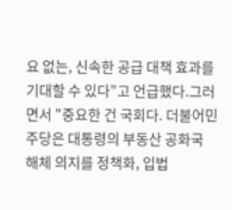요 없는, 신속한 공급 대책 효과를 기대할 수 있다"고 언급했다.그러면서 "중요한 건 국회다. 더불어민주당은 대통령의 부동산 공화국 해체 의지를 정책화, 입법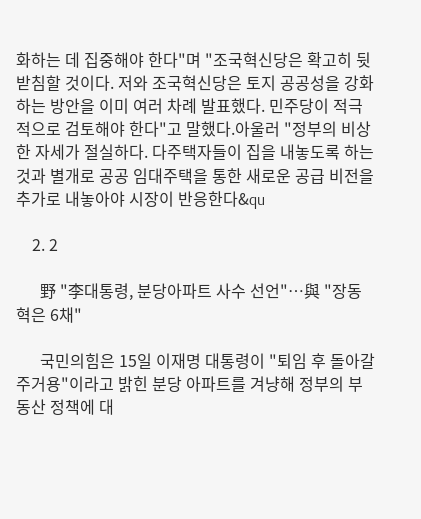화하는 데 집중해야 한다"며 "조국혁신당은 확고히 뒷받침할 것이다. 저와 조국혁신당은 토지 공공성을 강화하는 방안을 이미 여러 차례 발표했다. 민주당이 적극적으로 검토해야 한다"고 말했다.아울러 "정부의 비상한 자세가 절실하다. 다주택자들이 집을 내놓도록 하는 것과 별개로 공공 임대주택을 통한 새로운 공급 비전을 추가로 내놓아야 시장이 반응한다&qu

    2. 2

      野 "李대통령, 분당아파트 사수 선언"…與 "장동혁은 6채"

      국민의힘은 15일 이재명 대통령이 "퇴임 후 돌아갈 주거용"이라고 밝힌 분당 아파트를 겨냥해 정부의 부동산 정책에 대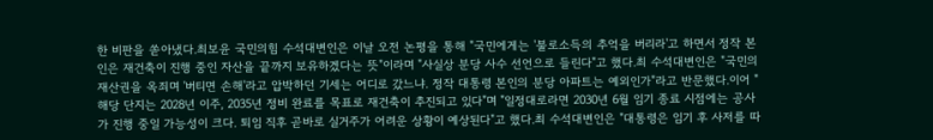한 비판을 쏟아냈다.최보윤 국민의힘 수석대변인은 이날 오전 논평을 통해 "국민에게는 '불로소득의 추억을 버리라'고 하면서 정작 본인은 재건축이 진행 중인 자산을 끝까지 보유하겠다는 뜻"이라며 "사실상 분당 사수 선언으로 들린다"고 했다.최 수석대변인은 "국민의 재산권을 옥죄며 '버티면 손해'라고 압박하던 기세는 어디로 갔느냐. 정작 대통령 본인의 분당 아파트는 예외인가"라고 반문했다.이어 "해당 단지는 2028년 이주, 2035년 정비 완료를 목표로 재건축이 추진되고 있다"며 "일정대로라면 2030년 6월 임기 종료 시점에는 공사가 진행 중일 가능성이 크다. 퇴임 직후 곧바로 실거주가 어려운 상황이 예상된다"고 했다.최 수석대변인은 "대통령은 임기 후 사저를 따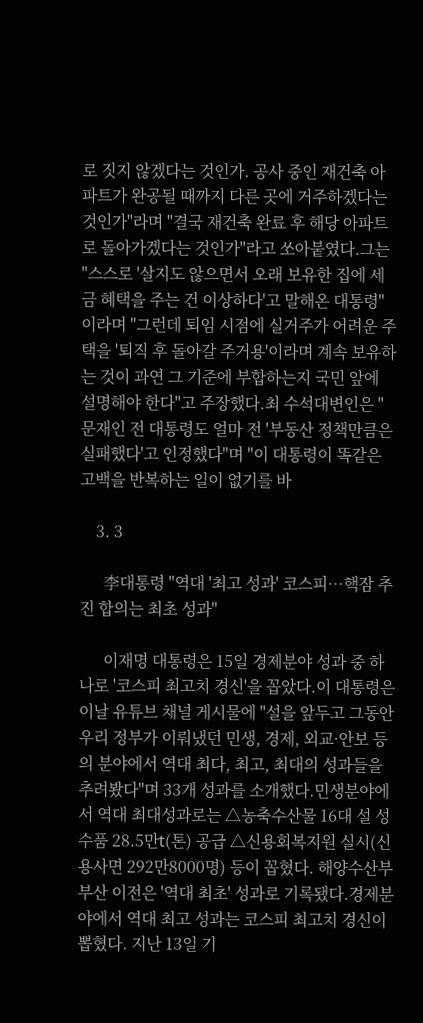로 짓지 않겠다는 것인가. 공사 중인 재건축 아파트가 완공될 때까지 다른 곳에 거주하겠다는 것인가"라며 "결국 재건축 완료 후 해당 아파트로 돌아가겠다는 것인가"라고 쏘아붙였다.그는 "스스로 '살지도 않으면서 오래 보유한 집에 세금 혜택을 주는 건 이상하다'고 말해온 대통령"이라며 "그런데 퇴임 시점에 실거주가 어려운 주택을 '퇴직 후 돌아갈 주거용'이라며 계속 보유하는 것이 과연 그 기준에 부합하는지 국민 앞에 설명해야 한다"고 주장했다.최 수석대변인은 "문재인 전 대통령도 얼마 전 '부동산 정책만큼은 실패했다'고 인정했다"며 "이 대통령이 똑같은 고백을 반복하는 일이 없기를 바

    3. 3

      李대통령 "역대 '최고 성과' 코스피…핵잠 추진 합의는 최초 성과"

      이재명 대통령은 15일 경제분야 성과 중 하나로 '코스피 최고치 경신'을 꼽았다.이 대통령은 이날 유튜브 채널 게시물에 "설을 앞두고 그동안 우리 정부가 이뤄냈던 민생, 경제, 외교·안보 등의 분야에서 역대 최다, 최고, 최대의 성과들을 추려봤다"며 33개 성과를 소개했다.민생분야에서 역대 최대성과로는 △농축수산물 16대 설 성수품 28.5만t(톤) 공급 △신용회복지원 실시(신용사면 292만8000명) 등이 꼽혔다. 해양수산부 부산 이전은 '역대 최초' 성과로 기록됐다.경제분야에서 역대 최고 성과는 코스피 최고치 경신이 뽑혔다. 지난 13일 기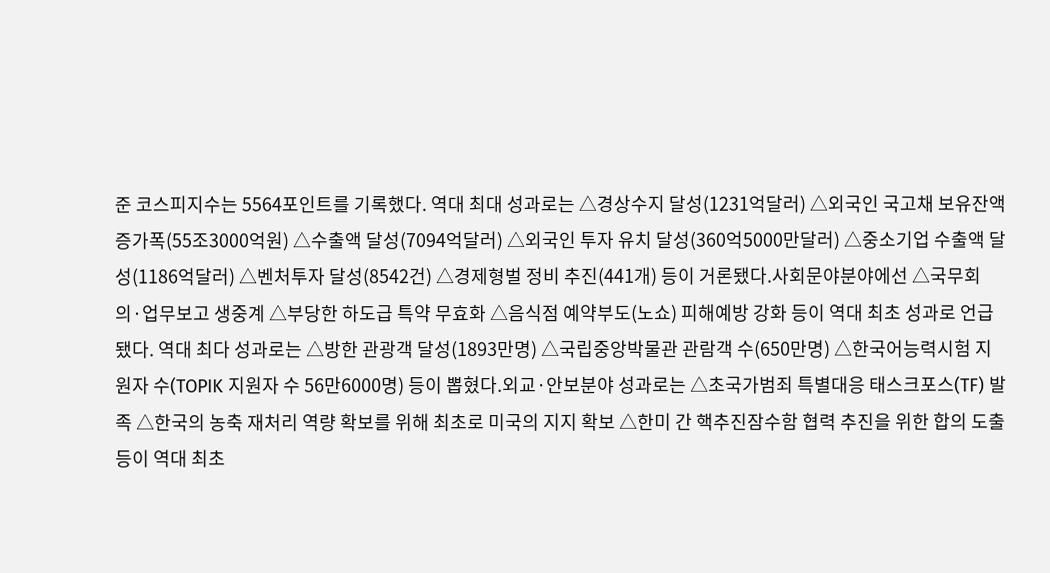준 코스피지수는 5564포인트를 기록했다. 역대 최대 성과로는 △경상수지 달성(1231억달러) △외국인 국고채 보유잔액 증가폭(55조3000억원) △수출액 달성(7094억달러) △외국인 투자 유치 달성(360억5000만달러) △중소기업 수출액 달성(1186억달러) △벤처투자 달성(8542건) △경제형벌 정비 추진(441개) 등이 거론됐다.사회문야분야에선 △국무회의·업무보고 생중계 △부당한 하도급 특약 무효화 △음식점 예약부도(노쇼) 피해예방 강화 등이 역대 최초 성과로 언급됐다. 역대 최다 성과로는 △방한 관광객 달성(1893만명) △국립중앙박물관 관람객 수(650만명) △한국어능력시험 지원자 수(TOPIK 지원자 수 56만6000명) 등이 뽑혔다.외교·안보분야 성과로는 △초국가범죄 특별대응 태스크포스(TF) 발족 △한국의 농축 재처리 역량 확보를 위해 최초로 미국의 지지 확보 △한미 간 핵추진잠수함 협력 추진을 위한 합의 도출 등이 역대 최초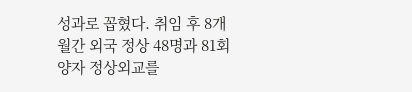성과로 꼽혔다. 취임 후 8개월간 외국 정상 48명과 81회 양자 정상외교를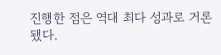진행한 점은 역대 최다 성과로 거론됐다.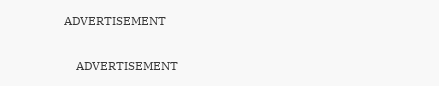ADVERTISEMENT

    ADVERTISEMENT